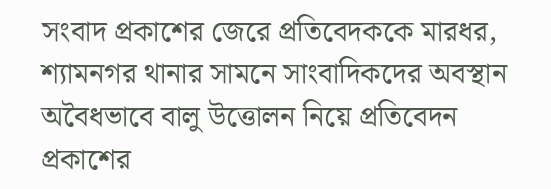সংবাদ প্রকাশের জেরে প্রতিবেদককে মারধর, শ্যামনগর থানার সামনে সাংবাদিকদের অবস্থান
অবৈধভাবে বালু উত্তোলন নিয়ে প্রতিবেদন প্রকাশের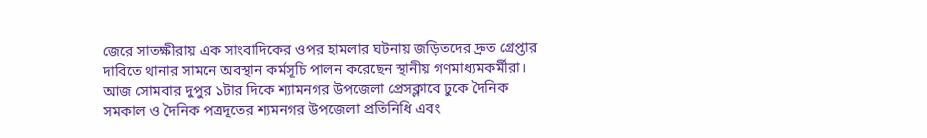জেরে সাতক্ষীরায় এক সাংবাদিকের ওপর হামলার ঘটনায় জড়িতদের দ্রুত গ্রেপ্তার দাবিতে থানার সামনে অবস্থান কর্মসূচি পালন করেছেন স্থানীয় গণমাধ্যমকর্মীরা।
আজ সোমবার দুপুর ১টার দিকে শ্যামনগর উপজেলা প্রেসক্লাবে ঢুকে দৈনিক সমকাল ও দৈনিক পত্রদূতের শ্যমনগর উপজেলা প্রতিনিধি এবং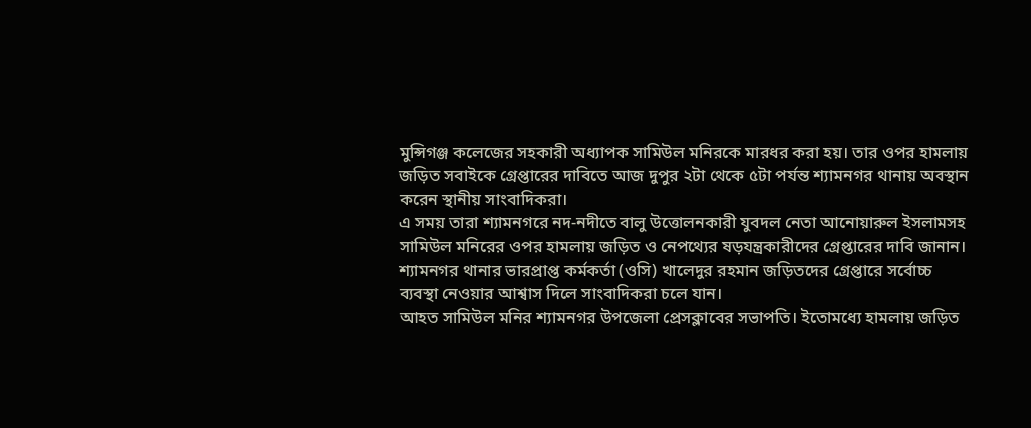মুন্সিগঞ্জ কলেজের সহকারী অধ্যাপক সামিউল মনিরকে মারধর করা হয়। তার ওপর হামলায় জড়িত সবাইকে গ্রেপ্তারের দাবিতে আজ দুপুর ২টা থেকে ৫টা পর্যন্ত শ্যামনগর থানায় অবস্থান করেন স্থানীয় সাংবাদিকরা।
এ সময় তারা শ্যামনগরে নদ-নদীতে বালু উত্তোলনকারী যুবদল নেতা আনোয়ারুল ইসলামসহ সামিউল মনিরের ওপর হামলায় জড়িত ও নেপথ্যের ষড়যন্ত্রকারীদের গ্রেপ্তারের দাবি জানান।
শ্যামনগর থানার ভারপ্রাপ্ত কর্মকর্তা (ওসি) খালেদুর রহমান জড়িতদের গ্রেপ্তারে সর্বোচ্চ ব্যবস্থা নেওয়ার আশ্বাস দিলে সাংবাদিকরা চলে যান।
আহত সামিউল মনির শ্যামনগর উপজেলা প্রেসক্লাবের সভাপতি। ইতোমধ্যে হামলায় জড়িত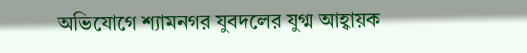অভিযোগে শ্যামনগর যুবদলের যুগ্ম আহ্বায়ক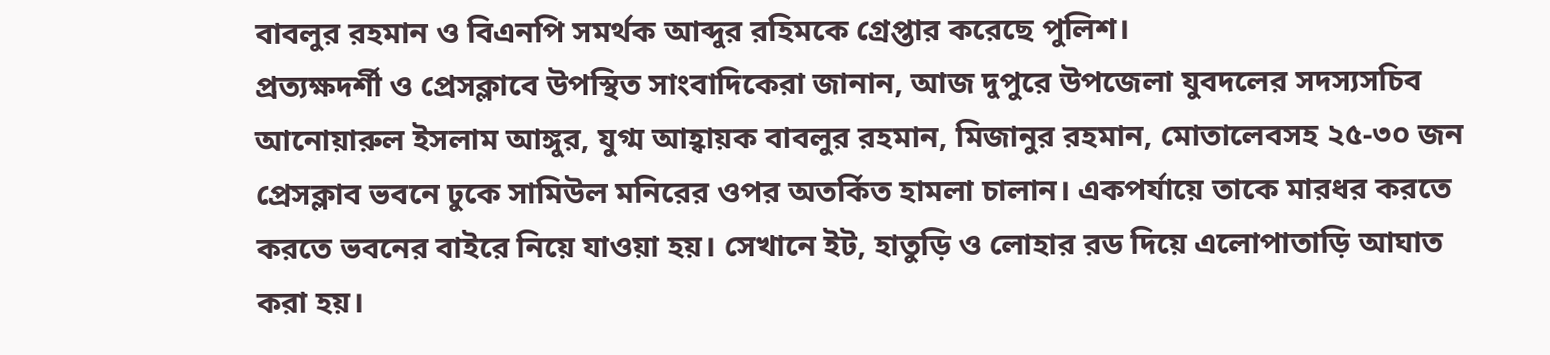বাবলুর রহমান ও বিএনপি সমর্থক আব্দুর রহিমকে গ্রেপ্তার করেছে পুলিশ।
প্রত্যক্ষদর্শী ও প্রেসক্লাবে উপস্থিত সাংবাদিকেরা জানান, আজ দুপুরে উপজেলা যুবদলের সদস্যসচিব আনোয়ারুল ইসলাম আঙ্গুর, যুগ্ম আহ্বায়ক বাবলুর রহমান, মিজানুর রহমান, মোতালেবসহ ২৫-৩০ জন প্রেসক্লাব ভবনে ঢুকে সামিউল মনিরের ওপর অতর্কিত হামলা চালান। একপর্যায়ে তাকে মারধর করতে করতে ভবনের বাইরে নিয়ে যাওয়া হয়। সেখানে ইট, হাতুড়ি ও লোহার রড দিয়ে এলোপাতাড়ি আঘাত করা হয়।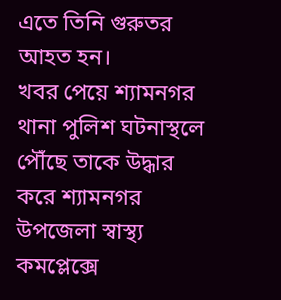এতে তিনি গুরুতর আহত হন।
খবর পেয়ে শ্যামনগর থানা পুলিশ ঘটনাস্থলে পৌঁছে তাকে উদ্ধার করে শ্যামনগর উপজেলা স্বাস্থ্য কমপ্লেক্সে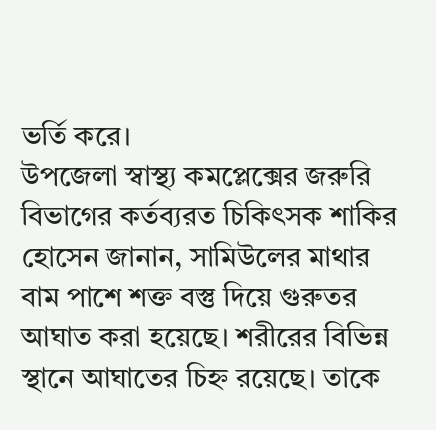ভর্তি করে।
উপজেলা স্বাস্থ্য কমপ্লেক্সের জরুরি বিভাগের কর্তব্যরত চিকিৎসক শাকির হোসেন জানান, সামিউলের মাথার বাম পাশে শক্ত বস্তু দিয়ে গুরুতর আঘাত করা হয়েছে। শরীরের বিভিন্ন স্থানে আঘাতের চিহ্ন রয়েছে। তাকে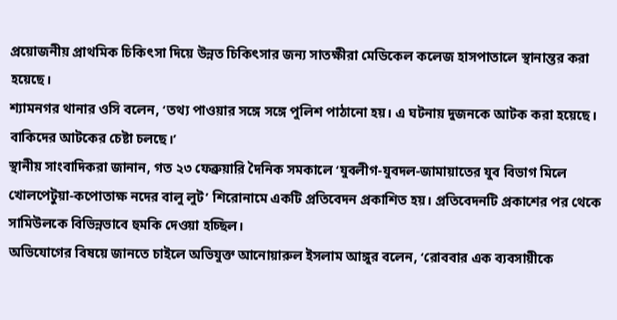প্রয়োজনীয় প্রাথমিক চিকিৎসা দিয়ে উন্নত চিকিৎসার জন্য সাতক্ষীরা মেডিকেল কলেজ হাসপাতালে স্থানান্তর করা হয়েছে।
শ্যামনগর থানার ওসি বলেন, ‘তথ্য পাওয়ার সঙ্গে সঙ্গে পুলিশ পাঠানো হয়। এ ঘটনায় দুজনকে আটক করা হয়েছে। বাকিদের আটকের চেষ্টা চলছে।’
স্থানীয় সাংবাদিকরা জানান, গত ২৩ ফেব্রুয়ারি দৈনিক সমকালে ‘যুবলীগ-যুবদল-জামায়াতের যুব বিভাগ মিলে খোলপেটুয়া-কপোতাক্ষ নদের বালু লুট’ শিরোনামে একটি প্রতিবেদন প্রকাশিত হয়। প্রতিবেদনটি প্রকাশের পর থেকে সামিউলকে বিভিন্নভাবে হুমকি দেওয়া হচ্ছিল।
অভিযোগের বিষয়ে জানতে চাইলে অভিযুক্ত আনোয়ারুল ইসলাম আঙ্গুর বলেন, ‘রোববার এক ব্যবসায়ীকে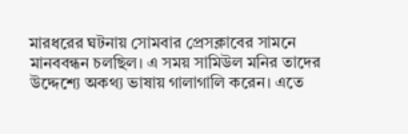মারধরের ঘটনায় সোমবার প্রেসক্লাবের সামনে মানববন্ধন চলছিল। এ সময় সামিউল মনির তাদের উদ্দেশ্যে অকথ্য ভাষায় গালাগালি করেন। এতে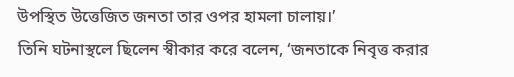উপস্থিত উত্তেজিত জনতা তার ওপর হামলা চালায়।’
তিনি ঘটনাস্থলে ছিলেন স্বীকার করে বলেন, ‘জনতাকে নিবৃত্ত করার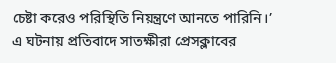চেষ্টা করেও পরিস্থিতি নিয়ন্ত্রণে আনতে পারিনি।’
এ ঘটনায় প্রতিবাদে সাতক্ষীরা প্রেসক্লাবের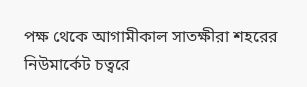পক্ষ থেকে আগামীকাল সাতক্ষীরা শহরের নিউমার্কেট চত্বরে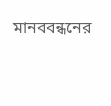মানববন্ধনের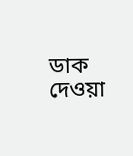ডাক দেওয়া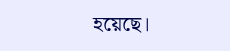হয়েছে।